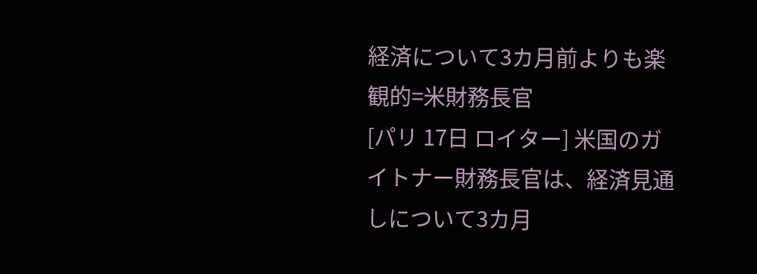経済について3カ月前よりも楽観的=米財務長官
[パリ 17日 ロイター] 米国のガイトナー財務長官は、経済見通しについて3カ月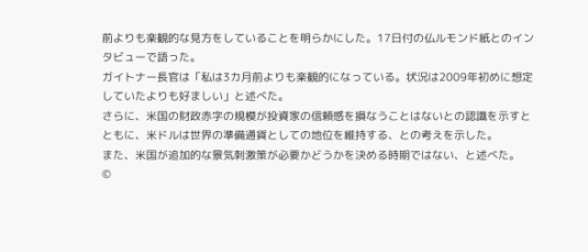前よりも楽観的な見方をしていることを明らかにした。17日付の仏ルモンド紙とのインタビューで語った。
ガイトナー長官は「私は3カ月前よりも楽観的になっている。状況は2009年初めに想定していたよりも好ましい」と述べた。
さらに、米国の財政赤字の規模が投資家の信頼感を損なうことはないとの認識を示すとともに、米ドルは世界の準備通貨としての地位を維持する、との考えを示した。
また、米国が追加的な景気刺激策が必要かどうかを決める時期ではない、と述べた。
©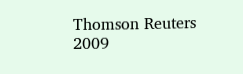Thomson Reuters 2009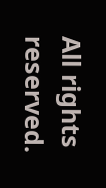All rights reserved.